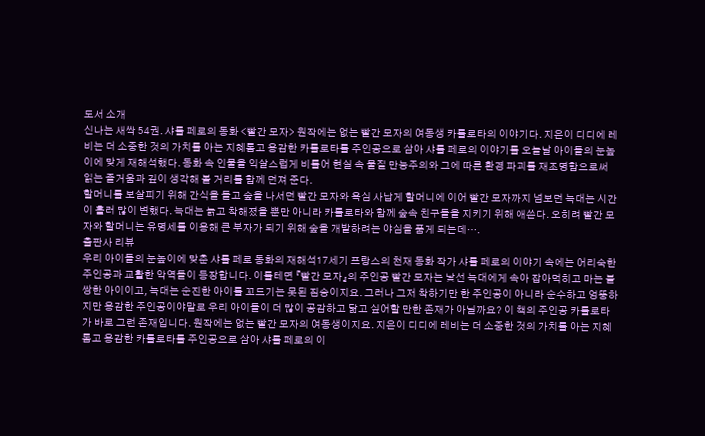도서 소개
신나는 새싹 54권. 샤를 페로의 동화 <빨간 모자> 원작에는 없는 빨간 모자의 여동생 카를로타의 이야기다. 지은이 디디에 레비는 더 소중한 것의 가치를 아는 지혜롭고 용감한 카를로타를 주인공으로 삼아 샤를 페로의 이야기를 오늘날 아이들의 눈높이에 맞게 재해석했다. 동화 속 인물을 익살스럽게 비틀어 현실 속 물질 만능주의와 그에 따른 환경 파괴를 재조명함으로써 읽는 즐거움과 깊이 생각해 볼 거리를 함께 던져 준다.
할머니를 보살피기 위해 간식을 들고 숲을 나서던 빨간 모자와 욕심 사납게 할머니에 이어 빨간 모자까지 넘보던 늑대는 시간이 흘러 많이 변했다. 늑대는 늙고 착해졌을 뿐만 아니라 카를로타와 함께 숲속 친구들을 지키기 위해 애쓴다. 오히려 빨간 모자와 할머니는 유명세를 이용해 큰 부자가 되기 위해 숲을 개발하려는 야심을 품게 되는데….
출판사 리뷰
우리 아이들의 눈높이에 맞춘 샤를 페로 동화의 재해석17세기 프랑스의 천재 동화 작가 샤를 페로의 이야기 속에는 어리숙한 주인공과 교활한 악역들이 등장합니다. 이를테면 『빨간 모자』의 주인공 빨간 모자는 낯선 늑대에게 속아 잡아먹히고 마는 불쌍한 아이이고, 늑대는 순진한 아이를 꼬드기는 못된 짐승이지요. 그러나 그저 착하기만 한 주인공이 아니라 순수하고 엉뚱하지만 용감한 주인공이야말로 우리 아이들이 더 많이 공감하고 닮고 싶어할 만한 존재가 아닐까요? 이 책의 주인공 카를로타가 바로 그런 존재입니다. 원작에는 없는 빨간 모자의 여동생이지요. 지은이 디디에 레비는 더 소중한 것의 가치를 아는 지혜롭고 용감한 카를로타를 주인공으로 삼아 샤를 페로의 이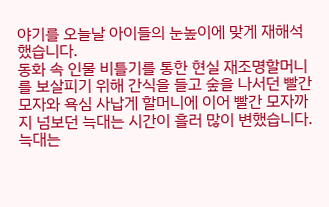야기를 오늘날 아이들의 눈높이에 맞게 재해석했습니다.
동화 속 인물 비틀기를 통한 현실 재조명할머니를 보살피기 위해 간식을 들고 숲을 나서던 빨간 모자와 욕심 사납게 할머니에 이어 빨간 모자까지 넘보던 늑대는 시간이 흘러 많이 변했습니다. 늑대는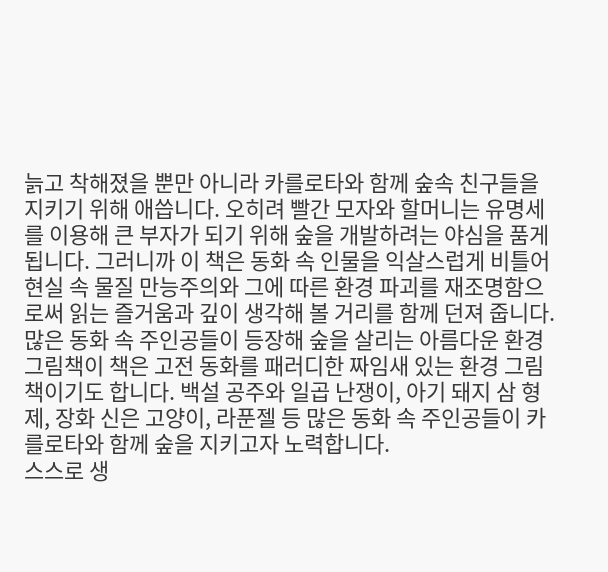늙고 착해졌을 뿐만 아니라 카를로타와 함께 숲속 친구들을 지키기 위해 애씁니다. 오히려 빨간 모자와 할머니는 유명세를 이용해 큰 부자가 되기 위해 숲을 개발하려는 야심을 품게 됩니다. 그러니까 이 책은 동화 속 인물을 익살스럽게 비틀어 현실 속 물질 만능주의와 그에 따른 환경 파괴를 재조명함으로써 읽는 즐거움과 깊이 생각해 볼 거리를 함께 던져 줍니다.
많은 동화 속 주인공들이 등장해 숲을 살리는 아름다운 환경 그림책이 책은 고전 동화를 패러디한 짜임새 있는 환경 그림책이기도 합니다. 백설 공주와 일곱 난쟁이, 아기 돼지 삼 형제, 장화 신은 고양이, 라푼젤 등 많은 동화 속 주인공들이 카를로타와 함께 숲을 지키고자 노력합니다.
스스로 생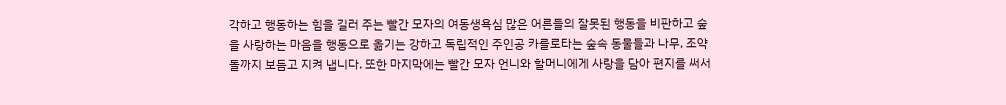각하고 행동하는 힘을 길러 주는 빨간 모자의 여동생욕심 많은 어른들의 잘못된 행동을 비판하고 숲을 사랑하는 마음을 행동으로 옮기는 강하고 독립적인 주인공 카를로타는 숲속 동물들과 나무, 조약돌까지 보듬고 지켜 냅니다. 또한 마지막에는 빨간 모자 언니와 할머니에게 사랑을 담아 편지를 써서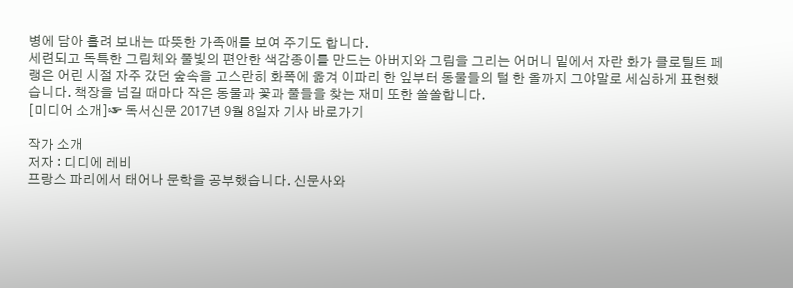병에 담아 흘려 보내는 따뜻한 가족애를 보여 주기도 합니다.
세련되고 독특한 그림체와 풀빛의 편안한 색감종이를 만드는 아버지와 그림을 그리는 어머니 밑에서 자란 화가 클로틸트 페랭은 어린 시절 자주 갔던 숲속을 고스란히 화폭에 옮겨 이파리 한 잎부터 동물들의 털 한 올까지 그야말로 세심하게 표현했습니다. 책장을 넘길 때마다 작은 동물과 꽃과 풀들을 찾는 재미 또한 쏠쏠합니다.
[미디어 소개]☞ 독서신문 2017년 9월 8일자 기사 바로가기

작가 소개
저자 : 디디에 레비
프랑스 파리에서 태어나 문학을 공부했습니다. 신문사와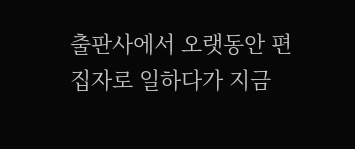출판사에서 오랫동안 편집자로 일하다가 지금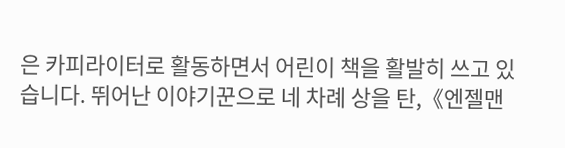은 카피라이터로 활동하면서 어린이 책을 활발히 쓰고 있습니다. 뛰어난 이야기꾼으로 네 차례 상을 탄,《엔젤맨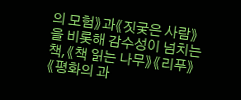의 모험》과《짓궂은 사람》을 비롯해 감수성이 넘치는 책,《책 읽는 나무》《리푸》《평화의 과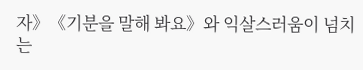자》《기분을 말해 봐요》와 익살스러움이 넘치는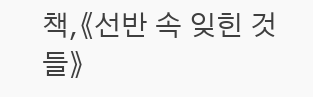책,《선반 속 잊힌 것들》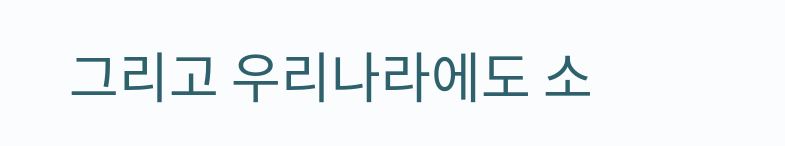그리고 우리나라에도 소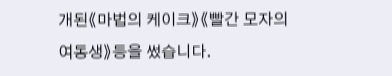개된《마법의 케이크》《빨간 모자의 여동생》등을 썼습니다.